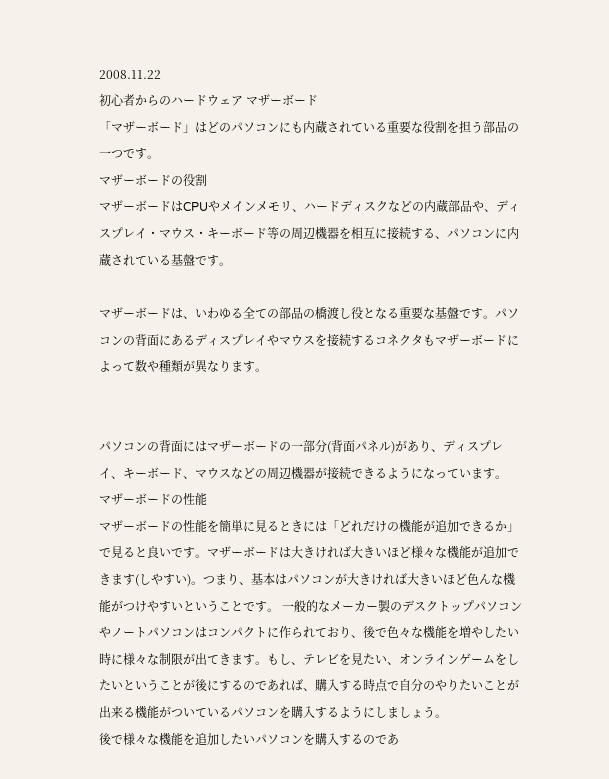2008.11.22
初心者からのハードウェア マザーボード
「マザーボード」はどのパソコンにも内蔵されている重要な役割を担う部品の一つです。
マザーボードの役割
マザーボードはCPUやメインメモリ、ハードディスクなどの内蔵部品や、ディスプレイ・マウス・キーボード等の周辺機器を相互に接続する、パソコンに内蔵されている基盤です。

マザーボードは、いわゆる全ての部品の橋渡し役となる重要な基盤です。パソコンの背面にあるディスプレイやマウスを接続するコネクタもマザーボードによって数や種類が異なります。


パソコンの背面にはマザーボードの一部分(背面パネル)があり、ディスプレイ、キーボード、マウスなどの周辺機器が接続できるようになっています。
マザーボードの性能
マザーボードの性能を簡単に見るときには「どれだけの機能が追加できるか」で見ると良いです。マザーボードは大きければ大きいほど様々な機能が追加できます(しやすい)。つまり、基本はパソコンが大きければ大きいほど色んな機能がつけやすいということです。 一般的なメーカー製のデスクトップパソコンやノートパソコンはコンパクトに作られており、後で色々な機能を増やしたい時に様々な制限が出てきます。もし、テレビを見たい、オンラインゲームをしたいということが後にするのであれば、購入する時点で自分のやりたいことが出来る機能がついているパソコンを購入するようにしましょう。
後で様々な機能を追加したいパソコンを購入するのであ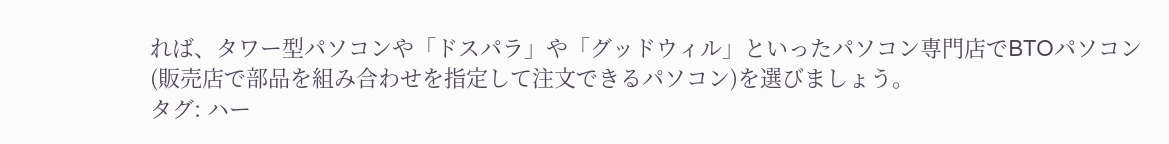れば、タワー型パソコンや「ドスパラ」や「グッドウィル」といったパソコン専門店でBTOパソコン(販売店で部品を組み合わせを指定して注文できるパソコン)を選びましょう。
タグ: ハー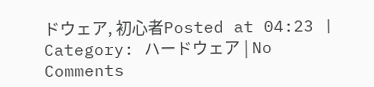ドウェア, 初心者Posted at 04:23 | Category: ハードウェア | No Comments